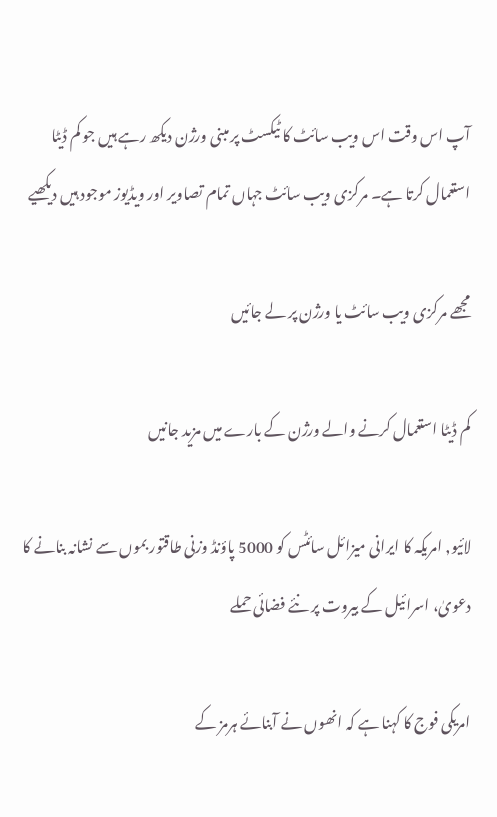آپ اس وقت اس ویب سائٹ کا ٹیکسٹ پر مبنی ورژن دیکھ رہے ہیں جو کم ڈیٹا استعمال کرتا ہے۔ مرکزی ویب سائٹ جہاں تمام تصاویر اور ویڈیوز موجود ہیں دیکھیے

مجھے مرکزی ویب سائٹ یا ورژن پر لے جائیں

کم ڈیٹا استعمال کرنے والے ورژن کے بارے میں مزید جانیں

لائیو, امریکہ کا ایرانی میزائل سائٹس کو 5000 پاؤنڈ وزنی طاقتور بموں سے نشانہ بنانے کا دعویٰ، اسرائیل کے بیروت پر نئے فضائی حملے

امریکی فوج کا کہنا ہے کہ انھوں نے آبنائے ہرمز کے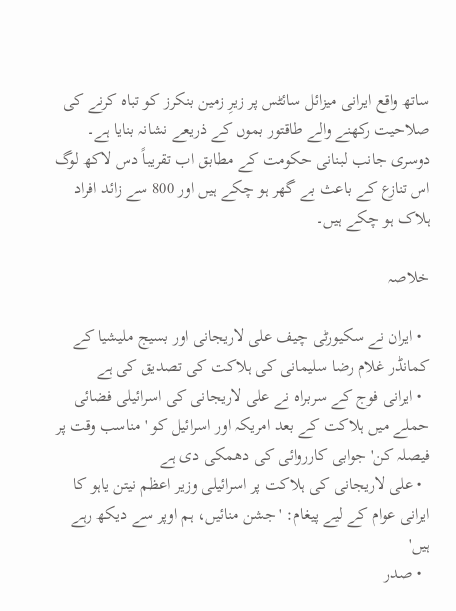ساتھ واقع ایرانی میزائل سائٹس پر زیرِ زمین بنکرز کو تباہ کرنے کی صلاحیت رکھنے والے طاقتور بموں کے ذریعے نشانہ بنایا ہے۔ دوسری جانب لبنانی حکومت کے مطابق اب تقریباً دس لاکھ لوگ اس تنازع کے باعث بے گھر ہو چکے ہیں اور 800 سے زائد افراد ہلاک ہو چکے ہیں۔

خلاصہ

  • ایران نے سکیورٹی چیف علی لاریجانی اور بسیج ملیشیا کے کمانڈر غلام رضا سلیمانی کی ہلاکت کی تصدیق کی ہے
  • ایرانی فوج کے سربراہ نے علی لاریجانی کی اسرائیلی فضائی حملے میں ہلاکت کے بعد امریکہ اور اسرائیل کو 'مناسب وقت پر فیصلہ کن' جوابی کارروائی کی دھمکی دی ہے
  • علی لاریجانی کی ہلاکت پر اسرائیلی وزیر اعظم نیتن یاہو کا ایرانی عوام کے لیے پیغام: 'جشن منائیں، ہم اوپر سے دیکھ رہے ہیں'
  • صدر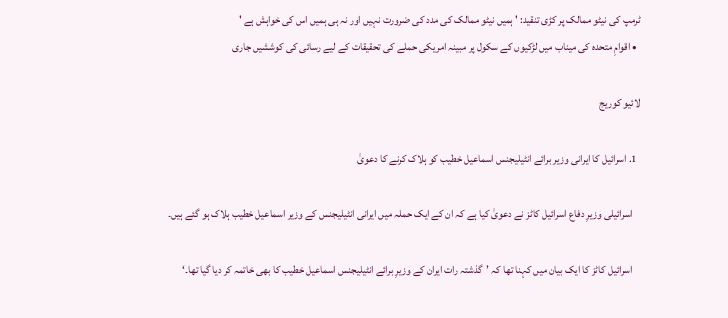ٹرمپ کی نیٹو ممالک پر کڑی تنقید: ' ہمیں نیٹو ممالک کی مدد کی ضرورت نہیں اور نہ ہی ہمیں اس کی خواہش ہے '
  • اقوامِ متحدہ کی میناب میں لڑکیوں کے سکول پر مبینہ امریکی حملے کی تحقیقات کے لیے رسائی کی کوششیں جاری

لائیو کوریج

  1. اسرائیل کا ایرانی وزیر برائے انٹیلیجنس اسماعیل خطیب کو ہلاک کرنے کا دعویٰ

    اسرائیلی وزیرِ دفاع اسرائیل کاٹز نے دعویٰ کیا ہے کہ ان کے ایک حملہ میں ایرانی انٹیلیجنس کے وزیر اسماعیل خطیب ہلاک ہو گئے ہیں۔

    اسرائیل کاٹز کا ایک بیان میں کہنا تھا کہ ’گذشتہ رات ایران کے وزیرِ برائے انٹیلیجنس اسماعیل خطیب کا بھی خاتمہ کر دیا گیا تھا۔‘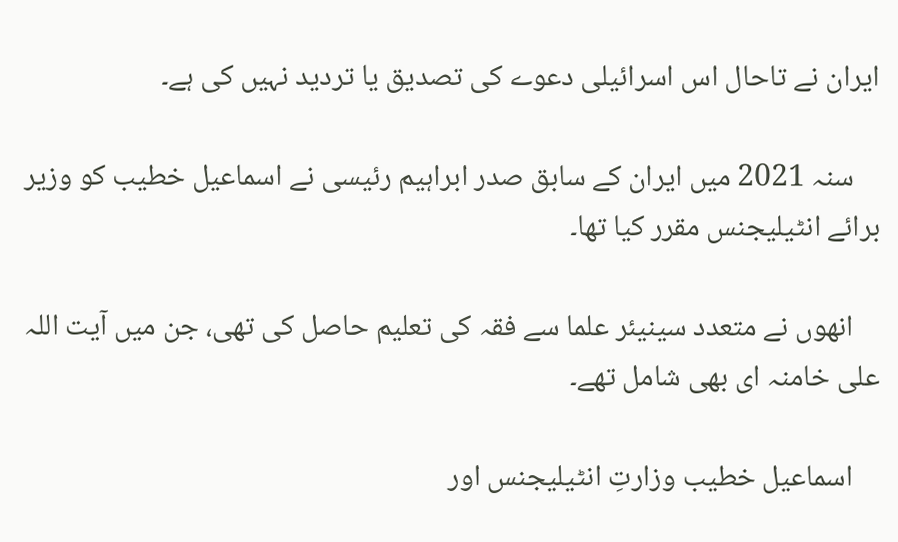ایران نے تاحال اس اسرائیلی دعوے کی تصدیق یا تردید نہیں کی ہے۔

    سنہ 2021 میں ایران کے سابق صدر ابراہیم رئیسی نے اسماعیل خطیب کو وزیر برائے انٹیلیجنس مقرر کیا تھا۔

    انھوں نے متعدد سینیئر علما سے فقہ کی تعلیم حاصل کی تھی، جن میں آیت اللہ علی خامنہ ای بھی شامل تھے۔

    اسماعیل خطیب وزارتِ انٹیلیجنس اور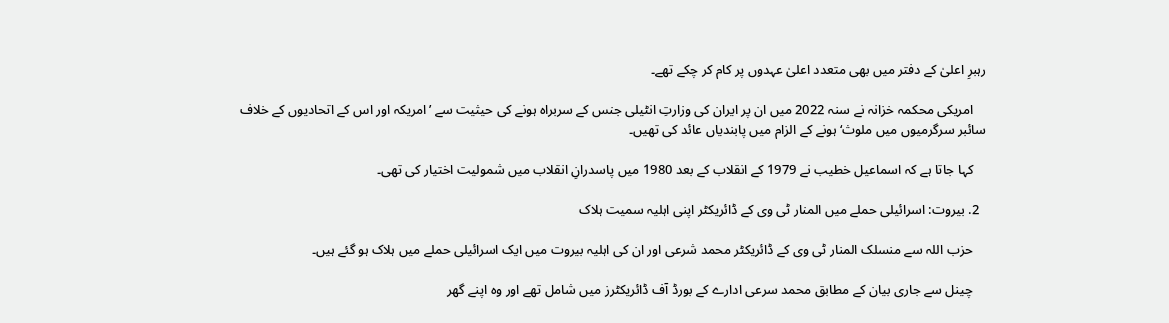رہبرِ اعلیٰ کے دفتر میں بھی متعدد اعلیٰ عہدوں پر کام کر چکے تھے۔

    امریکی محکمہ خزانہ نے سنہ 2022 میں ان پر ایران کی وزارتِ انٹیلی جنس کے سربراہ ہونے کی حیثیت سے ’امریکہ اور اس کے اتحادیوں کے خلاف سائبر سرگرمیوں میں ملوث‘ ہونے کے الزام میں پابندیاں عائد کی تھیں۔

    کہا جاتا ہے کہ اسماعیل خطیب نے 1979 کے انقلاب کے بعد 1980 میں پاسدرانِ انقلاب میں شمولیت اختیار کی تھی۔

  2. بیروت: اسرائیلی حملے میں المنار ٹی وی کے ڈائریکٹر اپنی اہلیہ سمیت ہلاک

    حزب اللہ سے منسلک المنار ٹی وی کے ڈائریکٹر محمد شرعی اور ان کی اہلیہ بیروت میں ایک اسرائیلی حملے میں ہلاک ہو گئے ہیں۔

    چینل سے جاری بیان کے مطابق محمد سرعی ادارے کے بورڈ آف ڈائریکٹرز میں شامل تھے اور وہ اپنے گھر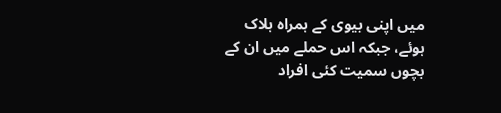میں اپنی بیوی کے ہمراہ ہلاک ہوئے، جبکہ اس حملے میں ان کے بچوں سمیت کئی افراد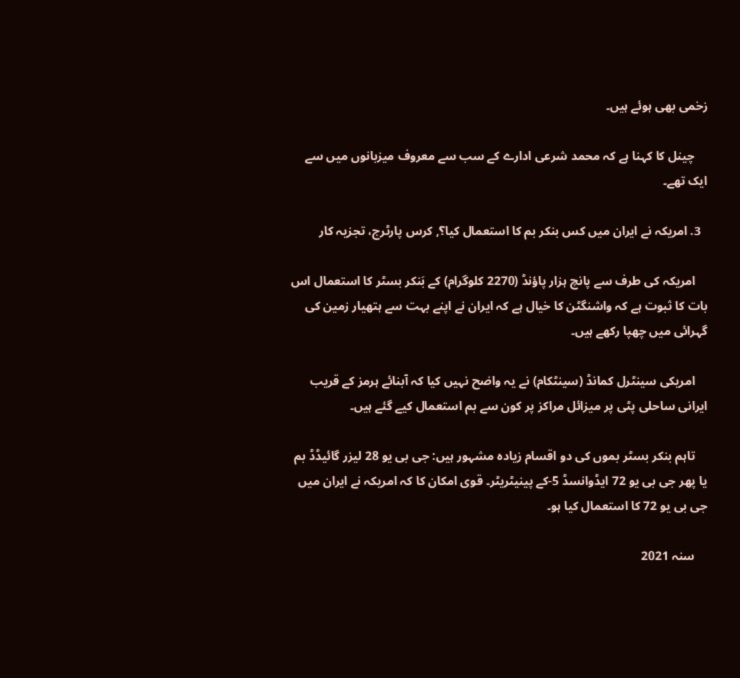زخمی بھی ہوئے ہیں۔

    چینل کا کہنا ہے کہ محمد شرعی ادارے کے سب سے معروف میزبانوں میں سے ایک تھے۔

  3. امریکہ نے ایران میں کس بنکر بم کا استعمال کیا؟, کرس پارٹرج، تجزیہ کار

    امریکہ کی طرف سے پانچ ہزار پاؤنڈ (2270 کلوگرام) کے بَنکر بسٹر کا استعمال اس بات کا ثبوت ہے کہ واشنگٹن کا خیال ہے کہ ایران نے اپنے بہت سے ہتھیار زمین کی گہرائی میں چھپا رکھے ہیں۔

    امریکی سینٹرل کمانڈ (سینٹکام) نے یہ واضح نہیں کیا کہ آبنائے ہرمز کے قریب ایرانی ساحلی پٹی پر میزائل مراکز پر کون سے بم استعمال کیے گئے ہیں۔

    تاہم بنکر بسٹر بموں کی دو اقسام زیادہ مشہور ہیں: جی بی یو 28 لیزر گائیڈڈ بم یا پھر جی بی یو 72 ایڈوانسڈ 5-کے پینیٹریٹر۔ قوی امکان کا کہ امریکہ نے ایران میں جی بی یو 72 کا استعمال کیا ہو۔

    سنہ 2021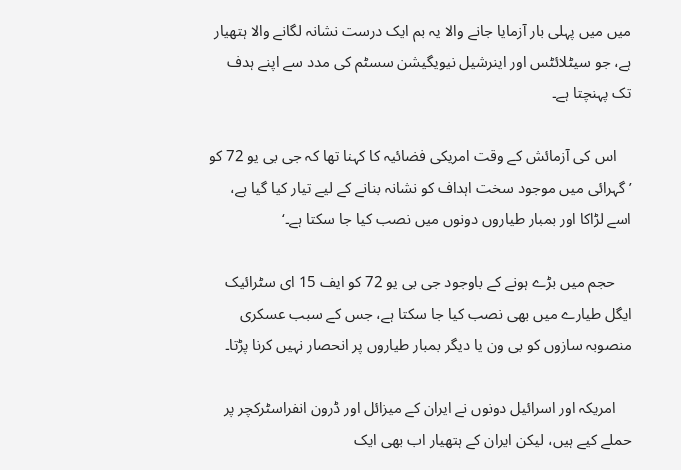میں میں پہلی بار آزمایا جانے والا یہ بم ایک درست نشانہ لگانے والا ہتھیار ہے، جو سیٹلائٹس اور اینرشیل نیویگیشن سسٹم کی مدد سے اپنے ہدف تک پہنچتا ہے۔

    اس کی آزمائش کے وقت امریکی فضائیہ کا کہنا تھا کہ جی بی یو 72 کو ’گہرائی میں موجود سخت اہداف کو نشانہ بنانے کے لیے تیار کیا گیا ہے، اسے لڑاکا اور بمبار طیاروں دونوں میں نصب کیا جا سکتا ہے۔‘

    حجم میں بڑے ہونے کے باوجود جی بی یو 72 کو ایف 15 ای سٹرائیک ایگل طیارے میں بھی نصب کیا جا سکتا ہے، جس کے سبب عسکری منصوبہ سازوں کو بی ون یا دیگر بمبار طیاروں پر انحصار نہیں کرنا پڑتا۔

    امریکہ اور اسرائیل دونوں نے ایران کے میزائل اور ڈرون انفراسٹرکچر پر حملے کیے ہیں، لیکن ایران کے ہتھیار اب بھی ایک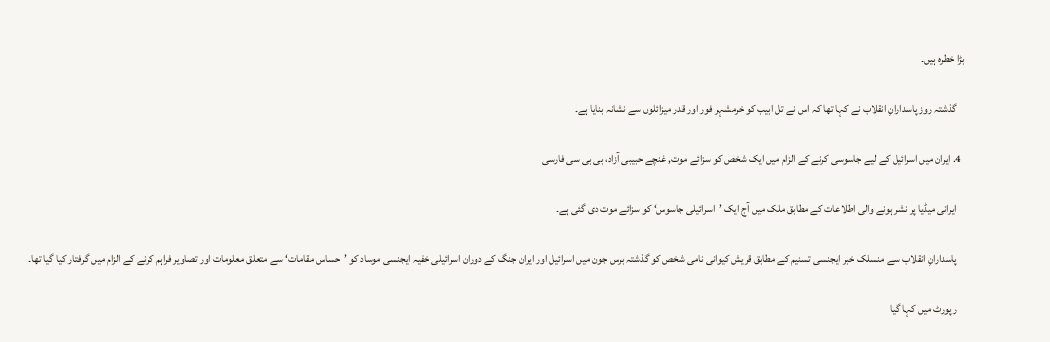بڑا خطرہ ہیں۔

    گذشتہ روز پاسدارانِ انقلاب نے کہا تھا کہ اس نے تل ابیب کو خرمشہر فور اور قدر میزائلوں سے نشانہ بنایا ہے۔

  4. ایران میں اسرائیل کے لیے جاسوسی کرنے کے الزام میں ایک شخص کو سزائے موت, غنچے حبیبی آزاد، بی بی سی فارسی

    ایرانی میڈیا پر نشر ہونے والی اطلاعات کے مطابق ملک میں آج ایک ’اسرائیلی جاسوس‘ کو سزائے موت دی گئی ہے۔

    پاسدارانِ انقلاب سے منسلک خبر ایجنسی تسنیم کے مطابق قریش کیوانی نامی شخص کو گذشتہ برس جون میں اسرائیل اور ایران جنگ کے دوران اسرائیلی خفیہ ایجنسی موساد کو ’حساس مقامات‘ سے متعلق معلومات اور تصاویر فراہم کرنے کے الزام میں گرفتار کیا گیا تھا۔

    رپورٹ میں کہا گیا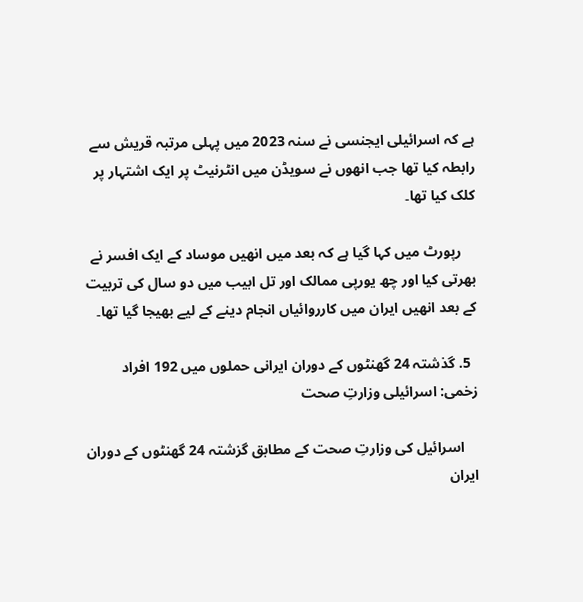ہے کہ اسرائیلی ایجنسی نے سنہ 2023 میں پہلی مرتبہ قریش سے رابطہ کیا تھا جب انھوں نے سویڈن میں انٹرنیٹ پر ایک اشتہار پر کلک کیا تھا۔

    رپورٹ میں کہا گیا ہے کہ بعد میں انھیں موساد کے ایک افسر نے بھرتی کیا اور چھ یورپی ممالک اور تل ابیب میں دو سال کی تربیت کے بعد انھیں ایران میں کارروائیاں انجام دینے کے لیے بھیجا گیا تھا۔

  5. گذشتہ 24 گھنٹوں کے دوران ایرانی حملوں میں 192 افراد زخمی: اسرائیلی وزارتِ صحت

    اسرائیل کی وزارتِ صحت کے مطابق گزشتہ 24 گھنٹوں کے دوران ایران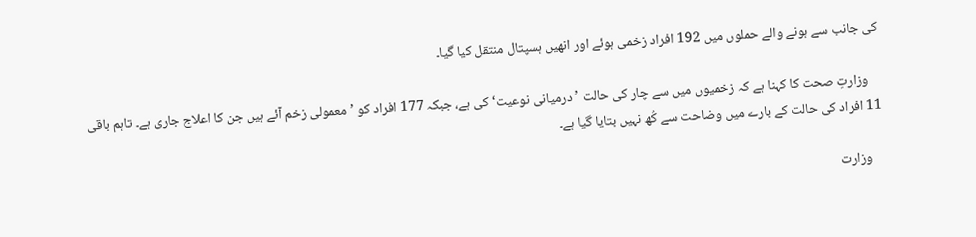کی جانب سے ہونے والے حملوں میں 192 افراد زخمی ہوئے اور انھیں ہسپتال منتقل کیا گیا۔

    وزارتِ صحت کا کہنا ہے کہ زخمیوں میں سے چار کی حالت ’درمیانی نوعیت‘ کی ہے، جبکہ 177 افراد کو ’معمولی زخم آئے ہیں جن کا اعلاج جاری ہے۔ تاہم باقی 11 افراد کی حالت کے بارے میں وضاحت سے کُھ نہیں بتایا گیا ہے۔

    وزارت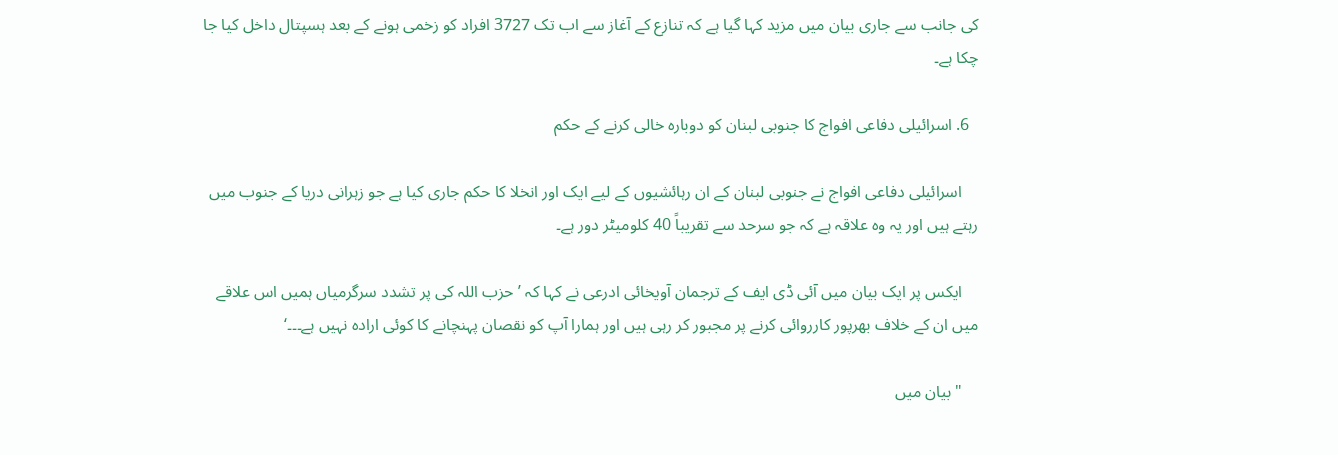کی جانب سے جاری بیان میں مزید کہا گیا ہے کہ تنازع کے آغاز سے اب تک 3727 افراد کو زخمی ہونے کے بعد ہسپتال داخل کیا جا چکا ہے۔

  6. اسرائیلی دفاعی افواج کا جنوبی لبنان کو دوبارہ خالی کرنے کے حکم

    اسرائیلی دفاعی افواج نے جنوبی لبنان کے ان رہائشیوں کے لیے ایک اور انخلا کا حکم جاری کیا ہے جو زہرانی دریا کے جنوب میں رہتے ہیں اور یہ وہ علاقہ ہے کہ جو سرحد سے تقریباً 40 کلومیٹر دور ہے۔

    ایکس پر ایک بیان میں آئی ڈی ایف کے ترجمان آویخائی ادرعی نے کہا کہ ’حزب اللہ کی پر تشدد سرگرمیاں ہمیں اس علاقے میں ان کے خلاف بھرپور کارروائی کرنے پر مجبور کر رہی ہیں اور ہمارا آپ کو نقصان پہنچانے کا کوئی ارادہ نہیں ہے۔۔۔‘

    "بیان میں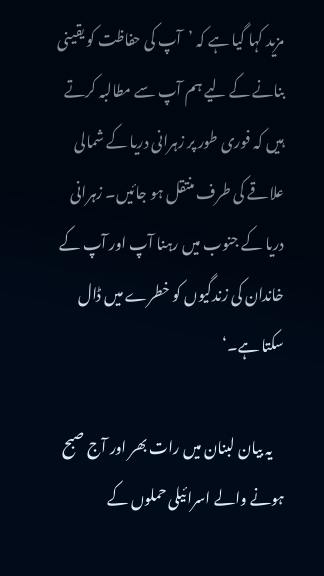مزید کہا گیا ہے کہ ’آپ کی حفاظت کو یقینی بنانے کے لیے ہم آپ سے مطالبہ کرتے ہیں کہ فوری طور پر زہرانی دریا کے شمالی علاقے کی طرف منتقل ہو جائیں۔ زہرانی دریا کے جنوب میں رہنا آپ اور آپ کے خاندان کی زندگیوں کو خطرے میں ڈال سکتا ہے۔‘

    یہ بیان لبنان میں رات بھر اور آج صبح ہونے والے اسرائیلی حملوں کے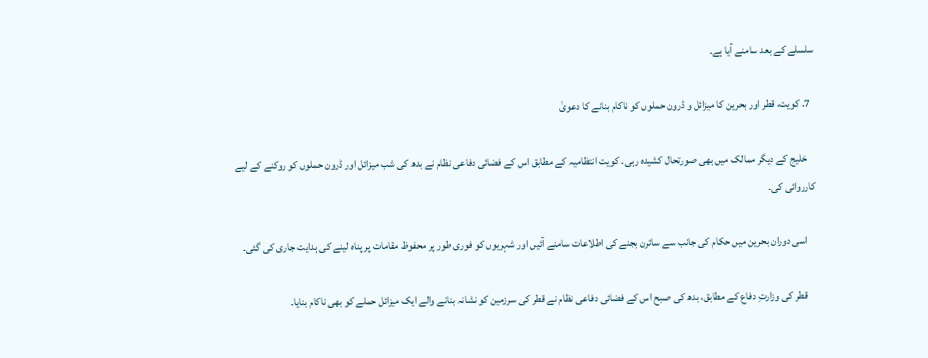سلسلے کے بعد سامنے آیا ہے۔

  7. کویت، قطر اور بحرین کا میزائل و ڈرون حملوں کو ناکام بنانے کا دعویٰ

    خلیج کے دیگر ممالک میں بھی صورتحال کشیدہ رہی۔ کویت انتظامیہ کے مطابق اس کے فضائی دفاعی نظام نے بدھ کی شب میزائل اور ڈرون حملوں کو روکنے کے لیے کارروائی کی۔

    اسی دوران بحرین میں حکام کی جانب سے سائرن بجنے کی اطلاعات سامنے آئیں اور شہریوں کو فوری طور پر محفوظ مقامات پر پناہ لینے کی ہدایت جاری کی گئی۔

    قطر کی وزارتِ دفاع کے مطابق، بدھ کی صبح اس کے فضائی دفاعی نظام نے قطر کی سرزمین کو نشانہ بنانے والے ایک میزائل حملے کو بھی ناکام بنایا۔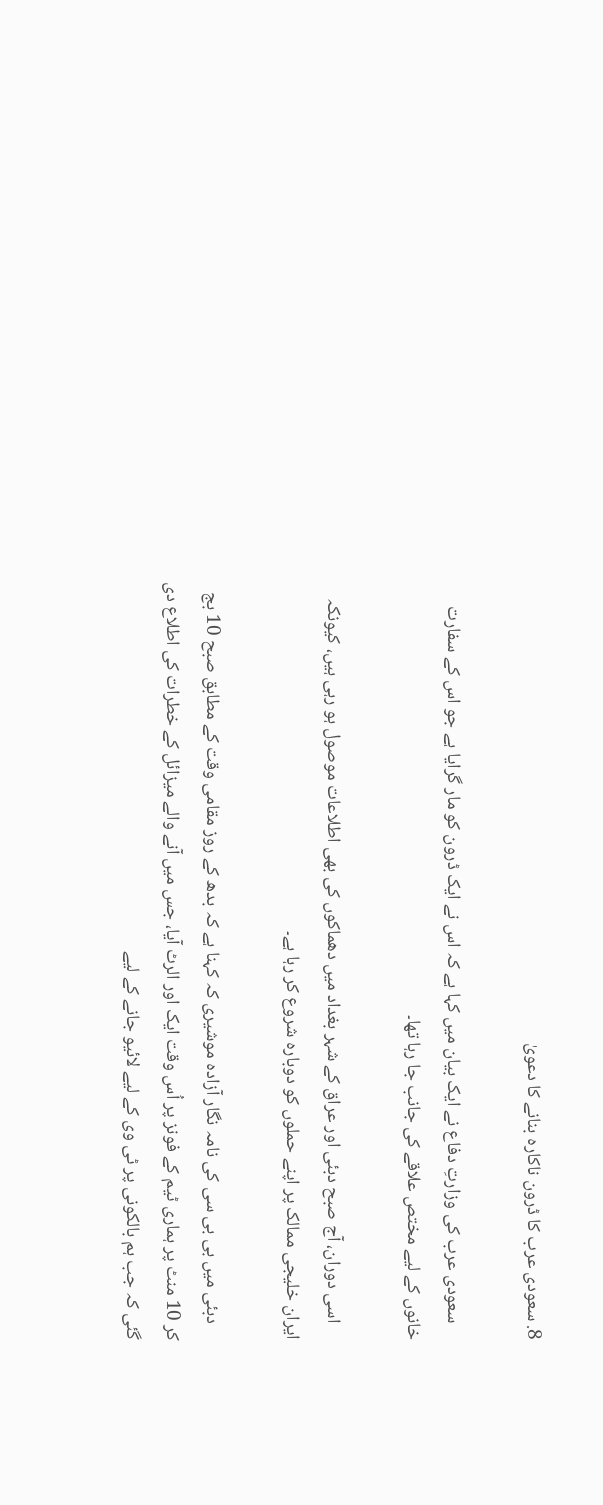8. سعودی عرب کا ڈرون ناکارہ بنانے کا دعویٰ

    سعودی عرب کی وزارتِ دفاع نے ایک بیان میں کہا ہے کہ اس نے ایک ڈرون کو مار گرایا ہے جو اس کے سفارت خانوں کے لیے مختص علاقے کی جانب جا رہا تھا۔

    اسی دوران، آج صبح دبئی اور عراق کے شہر بغداد میں دھماکوں کی بھی اطلاعات موصول ہو رہی ہیں، کیونکہ ایران خلیجی ممالک پر اپنے حملوں کو دوبارہ شروع کر رہا ہے۔

    دبئی میں بی بی سی کی نامہ نگار آزادہ موشیری کہ کہنا ہے کہ بدھ کے روز مقامی وقت کے مطابق صبح 10 بج کر 10 منٹ پر ہماری ٹیم کے فونز پر اُس وقت ایک اور الرٹ آیا، جس میں آنے والے میزائل کے خطرات کی اطلاع دی گئی کہ جب ہم بالکونی پر ٹی وی کے لیے لائیو جانے کے لیے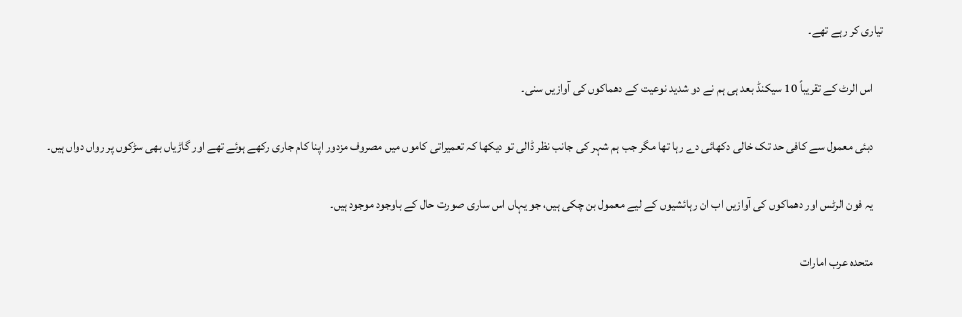تیاری کر رہے تھے۔

    اس الرٹ کے تقریباً 10 سیکنڈ بعد ہی ہم نے دو شدید نوعیت کے دھماکوں کی آوازیں سنی۔

    دبئی معمول سے کافی حد تک خالی دکھائی دے رہا تھا مگر جب ہم شہر کی جانب نظر ڈالی تو دیکھا کہ تعمیراتی کاموں میں مصروف مزدور اپنا کام جاری رکھے ہوئے تھے اور گاڑیاں بھی سڑکوں پر رواں دواں ہیں۔

    یہ فون الرٹس اور دھماکوں کی آوازیں اب ان رہائشیوں کے لیے معمول بن چکی ہیں، جو یہاں اس ساری صورت حال کے باوجود موجود ہیں۔

    متحدہ عرب امارات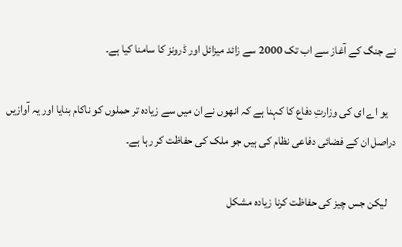نے جنگ کے آغاز سے اب تک 2000 سے زائد میزائل اور ڈرونز کا سامنا کیا ہے۔

    یو اے ای کی وزارتِ دفاع کا کہنا ہے کہ انھوں نے ان میں سے زیادہ تر حملوں کو ناکام بنایا اور یہ آوازیں دراصل ان کے فضائی دفاعی نظام کی ہیں جو ملک کی حفاظت کر رہا ہے۔

    لیکن جس چیز کی حفاظت کرنا زیادہ مشکل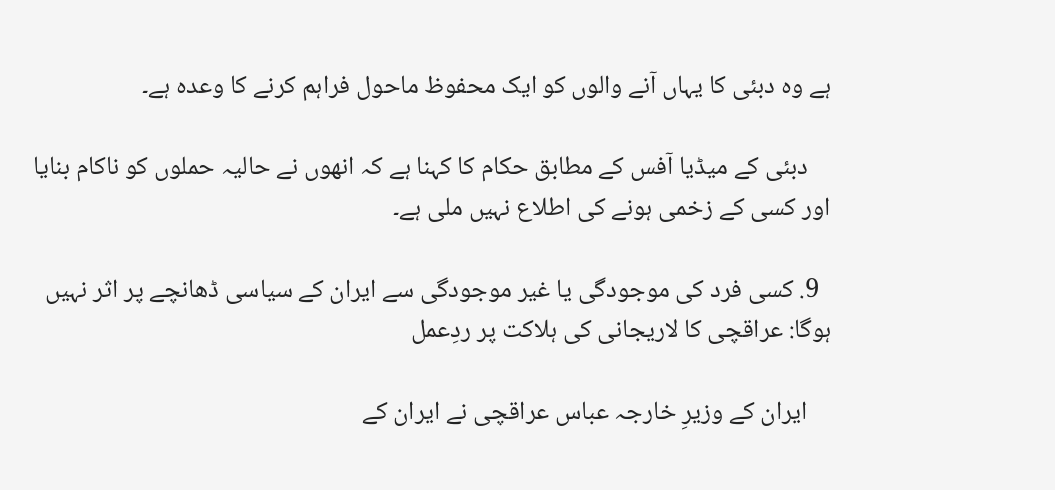ہے وہ دبئی کا یہاں آنے والوں کو ایک محفوظ ماحول فراہم کرنے کا وعدہ ہے۔

    دبئی کے میڈیا آفس کے مطابق حکام کا کہنا ہے کہ انھوں نے حالیہ حملوں کو ناکام بنایا اور کسی کے زخمی ہونے کی اطلاع نہیں ملی ہے۔

  9. کسی فرد کی موجودگی یا غیر موجودگی سے ایران کے سیاسی ڈھانچے پر اثر نہیں ہوگا: عراقچی کا لاریجانی کی ہلاکت پر ردِعمل

    ایران کے وزیرِ خارجہ عباس عراقچی نے ایران کے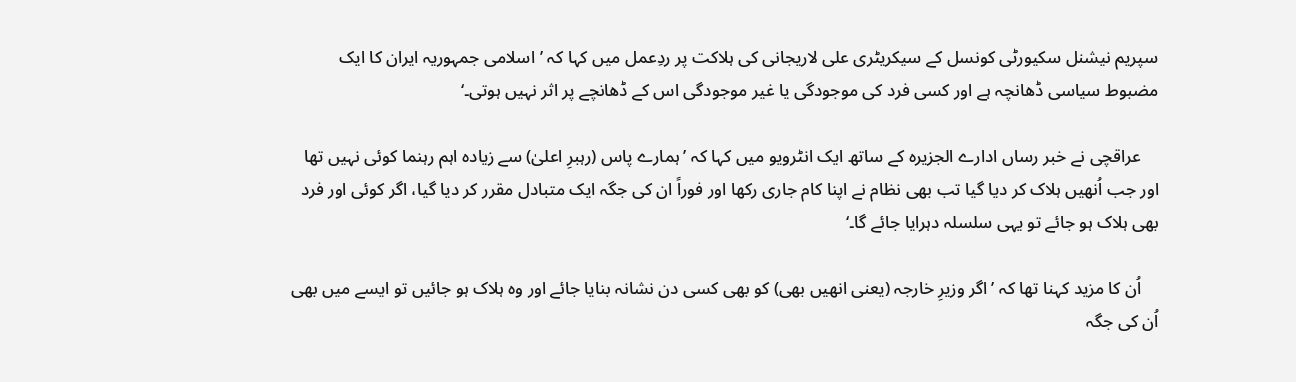سپریم نیشنل سکیورٹی کونسل کے سیکریٹری علی لاریجانی کی ہلاکت پر ردِعمل میں کہا کہ ’اسلامی جمہوریہ ایران کا ایک مضبوط سیاسی ڈھانچہ ہے اور کسی فرد کی موجودگی یا غیر موجودگی اس کے ڈھانچے پر اثر نہیں ہوتی۔‘

    عراقچی نے خبر رساں ادارے الجزیرہ کے ساتھ ایک انٹرویو میں کہا کہ ’ہمارے پاس (رہبرِ اعلیٰ) سے زیادہ اہم رہنما کوئی نہیں تھا اور جب اُنھیں ہلاک کر دیا گیا تب بھی نظام نے اپنا کام جاری رکھا اور فوراً ان کی جگہ ایک متبادل مقرر کر دیا گیا، اگر کوئی اور فرد بھی ہلاک ہو جائے تو یہی سلسلہ دہرایا جائے گا۔‘

    اُن کا مزید کہنا تھا کہ ’اگر وزیرِ خارجہ (یعنی انھیں بھی) کو بھی کسی دن نشانہ بنایا جائے اور وہ ہلاک ہو جائیں تو ایسے میں بھی اُن کی جگہ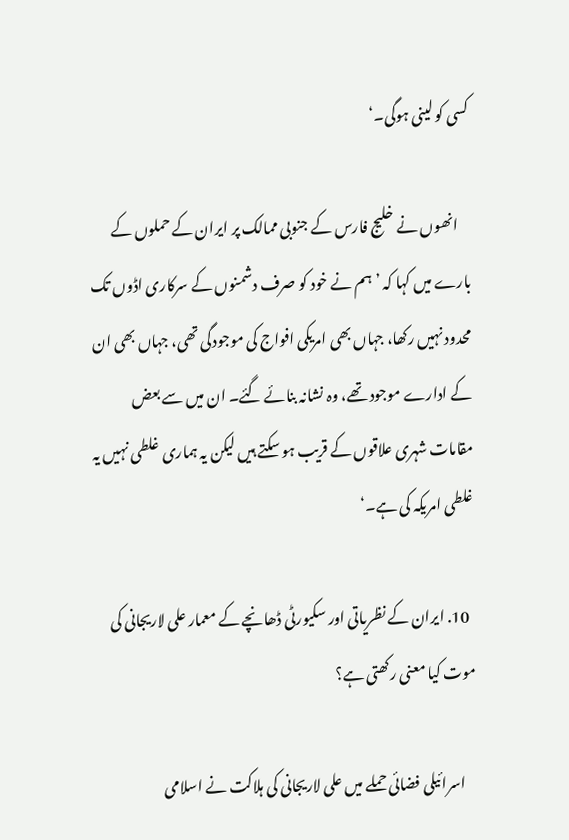کسی کو لینی ہوگی۔‘

    انھوں نے خلیج فارس کے جنوبی ممالک پر ایران کے حملوں کے بارے میں کہا کہ ’ہم نے خود کو صرف دشمنوں کے سرکاری اڈوں تک محدود نہیں رکھا، جہاں بھی امریکی افواج کی موجودگی تھی، جہاں بھی ان کے ادارے موجود تھے، وہ نشانہ بنائے گئے۔ ان میں سے بعض مقامات شہری علاقوں کے قریب ہو سکتے ہیں لیکن یہ ہماری غلطی نہیں یہ غلطی امریکہ کی ہے۔‘

  10. ایران کے نظریاتی اور سکیورٹی ڈھانچے کے معمار علی لاریجانی کی موت کیا معنی رکھتی ہے؟

    اسرائیلی فضائی حملے میں علی لاریجانی کی ہلاکت نے اسلامی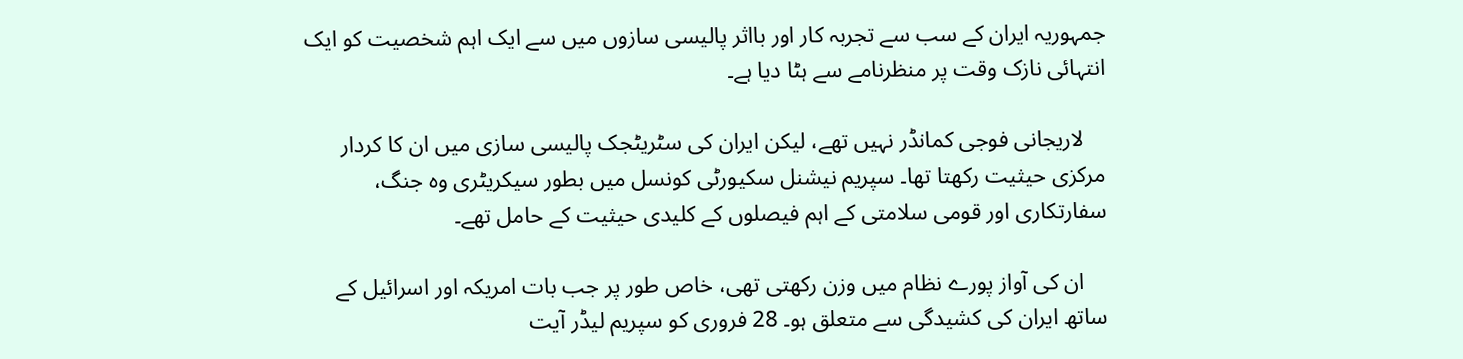جمہوریہ ایران کے سب سے تجربہ کار اور بااثر پالیسی سازوں میں سے ایک اہم شخصیت کو ایک انتہائی نازک وقت پر منظرنامے سے ہٹا دیا ہے۔

    لاریجانی فوجی کمانڈر نہیں تھے، لیکن ایران کی سٹریٹجک پالیسی سازی میں ان کا کردار مرکزی حیثیت رکھتا تھا۔ سپریم نیشنل سکیورٹی کونسل میں بطور سیکریٹری وہ جنگ، سفارتکاری اور قومی سلامتی کے اہم فیصلوں کے کلیدی حیثیت کے حامل تھے۔

    ان کی آواز پورے نظام میں وزن رکھتی تھی، خاص طور پر جب بات امریکہ اور اسرائیل کے ساتھ ایران کی کشیدگی سے متعلق ہو۔ 28 فروری کو سپریم لیڈر آیت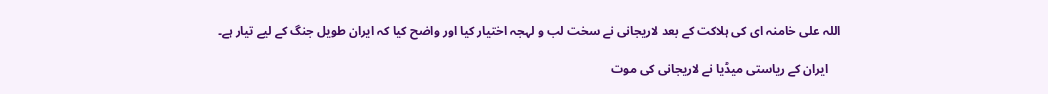اللہ علی خامنہ ای کی ہلاکت کے بعد لاریجانی نے سخت لب و لہجہ اختیار کیا اور واضح کیا کہ ایران طویل جنگ کے لیے تیار ہے۔

    ایران کے ریاستی میڈیا نے لاریجانی کی موت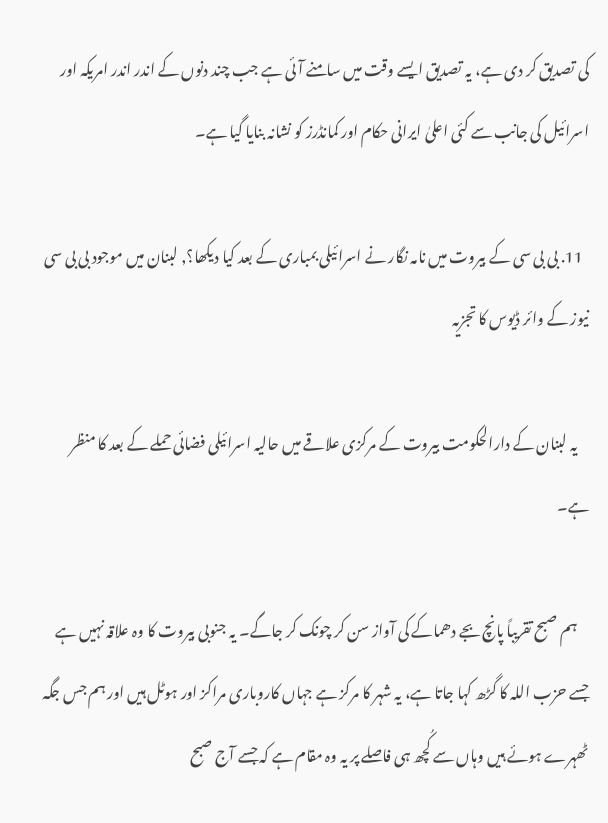کی تصدیق کر دی ہے، یہ تصدیق ایسے وقت میں سامنے آئی ہے جب چند دنوں کے اندر اندر امریکہ اور اسرائیل کی جانب سے کئی اعلیٰ ایرانی حکام اور کمانڈرز کو نشانہ بنایا گیا ہے۔

  11. بی بی سی کے بیروت میں نامہ نگار نے اسرائیلی بمباری کے بعد کیا دیکھا؟, لبنان میں موجود بی بی سی نیوز کے وائر ڈیوس کا تجزیہ

    یہ لبنان کے دارالحکومت بیروت کے مرکزی علاقے میں حالیہ اسرائیلی فضائی حملے کے بعد کا منظر ہے۔

    ہم صبح تقریباً پانچ بجے دھماکے کی آواز سن کر چونک کر جاگے۔ یہ جنوبی بیروت کا وہ علاقہ نہیں ہے جسے حزب اللہ کا گڑھ کہا جاتا ہے، یہ شہر کا مرکز ہے جہاں کاروباری مراکز اور ہوٹل ہیں اور ہم جس جگہ ٹھہرے ہوئے ہیں وہاں سے کُچھ ہی فاصلے پر یہ وہ مقام ہے کہ جسے آج صبح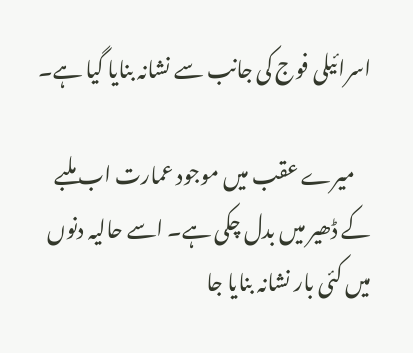اسرائیلی فوج کی جانب سے نشانہ بنایا گیا ہے۔

    میرے عقب میں موجود عمارت اب ملبے کے ڈھیر میں بدل چکی ہے۔ اسے حالیہ دنوں میں کئی بار نشانہ بنایا جا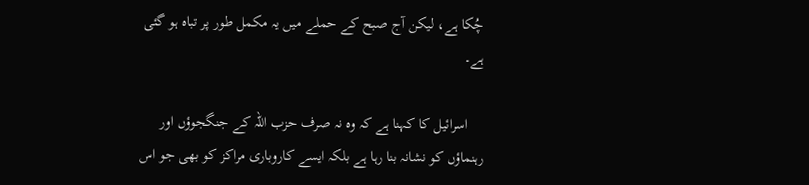چُکا ہے، لیکن آج صبح کے حملے میں یہ مکمل طور پر تباہ ہو گئی ہے۔

    اسرائیل کا کہنا ہے کہ وہ نہ صرف حزب اللہ کے جنگجوؤں اور رہنماؤں کو نشانہ بنا رہا ہے بلکہ ایسے کاروباری مراکز کو بھی جو اس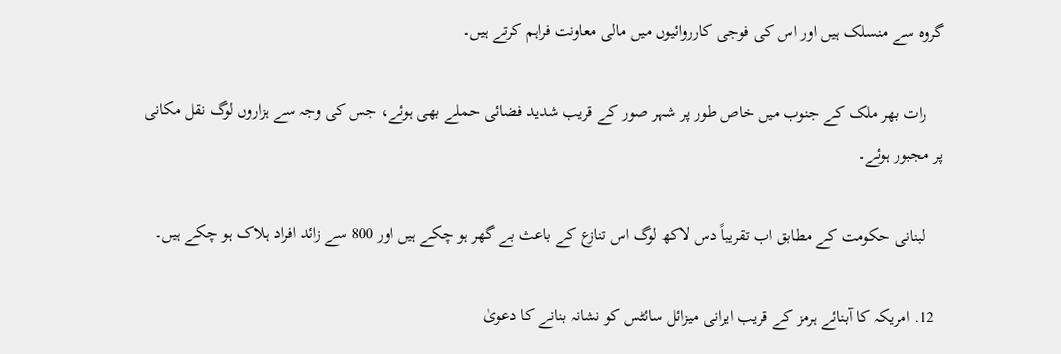گروہ سے منسلک ہیں اور اس کی فوجی کارروائیوں میں مالی معاونت فراہم کرتے ہیں۔

    رات بھر ملک کے جنوب میں خاص طور پر شہر صور کے قریب شدید فضائی حملے بھی ہوئے، جس کی وجہ سے ہزاروں لوگ نقل مکانی پر مجبور ہوئے۔

    لبنانی حکومت کے مطابق اب تقریباً دس لاکھ لوگ اس تنازع کے باعث بے گھر ہو چکے ہیں اور 800 سے زائد افراد ہلاک ہو چکے ہیں۔

  12. امریکہ کا آبنائے ہرمز کے قریب ایرانی میزائل سائٹس کو نشانہ بنانے کا دعویٰ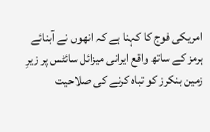امریکی فوج کا کہنا ہے کہ انھوں نے آبنائے ہرمز کے ساتھ واقع ایرانی میزائل سائٹس پر زیرِ زمین بنکرز کو تباہ کرنے کی صلاحیت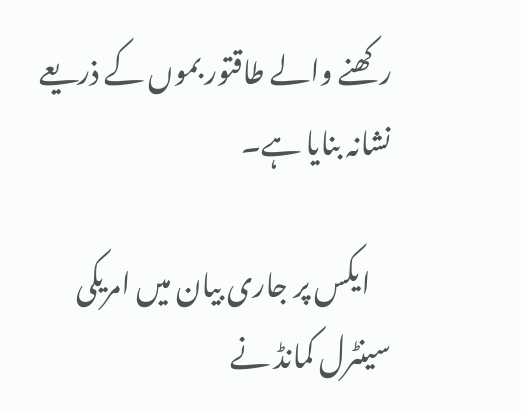رکھنے والے طاقتور بموں کے ذریعے نشانہ بنایا ہے۔

    ایکس پر جاری بیان میں امریکی سینٹرل کمانڈ نے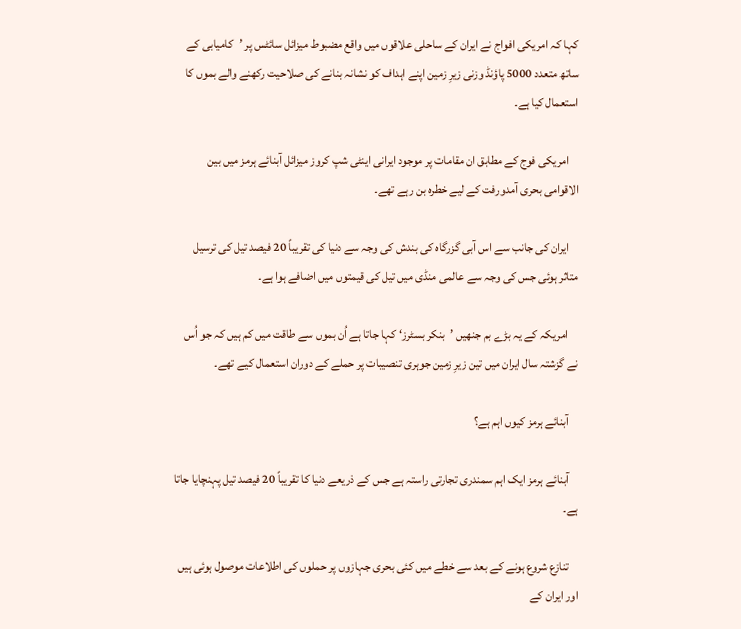کہا کہ امریکی افواج نے ایران کے ساحلی علاقوں میں واقع مضبوط میزائل سائٹس پر ’کامیابی کے ساتھ متعدد 5000 پاؤنڈ وزنی زیرِ زمین اپنے اہداف کو نشانہ بنانے کی صلاحیت رکھنے والے بموں کا استعمال کیا ہے۔

    امریکی فوج کے مطابق ان مقامات پر موجود ایرانی اینٹی شپ کروز میزائل آبنائے ہرمز میں بین الاقوامی بحری آمدورفت کے لیے خطرہ بن رہے تھے۔

    ایران کی جانب سے اس آبی گزرگاہ کی بندش کی وجہ سے دنیا کی تقریباً 20 فیصد تیل کی ترسیل متاثر ہوئی جس کی وجہ سے عالمی منڈی میں تیل کی قیمتوں میں اضافے ہوا ہے۔

    امریکہ کے یہ بڑے بم جنھیں ’بنکر بسٹرز‘ کہا جاتا ہے اُن بموں سے طاقت میں کم ہیں کہ جو اُس نے گزشتہ سال ایران میں تین زیرِ زمین جوہری تنصیبات پر حملے کے دوران استعمال کیے تھے۔

    آبنائے ہرمز کیوں اہم ہے؟

    آبنائے ہرمز ایک اہم سمندری تجارتی راستہ ہے جس کے ذریعے دنیا کا تقریباً 20 فیصد تیل پہنچایا جاتا ہے۔

    تنازع شروع ہونے کے بعد سے خطے میں کئی بحری جہازوں پر حملوں کی اطلاعات موصول ہوئی ہیں اور ایران کے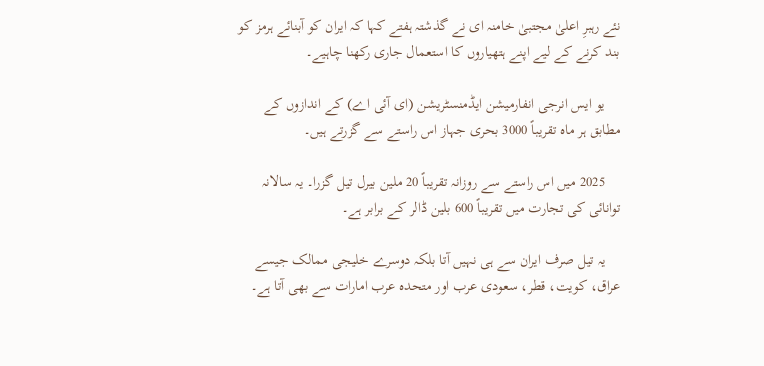نئے رہبرِ اعلیٰ مجتبیٰ خامنہ ای نے گذشتہ ہفتے کہا کہ ایران کو آبنائے ہرمز کو بند کرنے کے لیے اپنے ہتھیاروں کا استعمال جاری رکھنا چاہیے۔

    یو ایس انرجی انفارمیشن ایڈمنسٹریشن (ای آئی اے) کے اندازوں کے مطابق ہر ماہ تقریباً 3000 بحری جہاز اس راستے سے گزرتے ہیں۔

    2025 میں اس راستے سے روزانہ تقریباً 20 ملین بیرل تیل گزرا۔ یہ سالانہ توانائی کی تجارت میں تقریباً 600 بلین ڈالر کے برابر ہے۔

    یہ تیل صرف ایران سے ہی نہیں آتا بلکہ دوسرے خلیجی ممالک جیسے عراق، کویت، قطر، سعودی عرب اور متحدہ عرب امارات سے بھی آتا ہے۔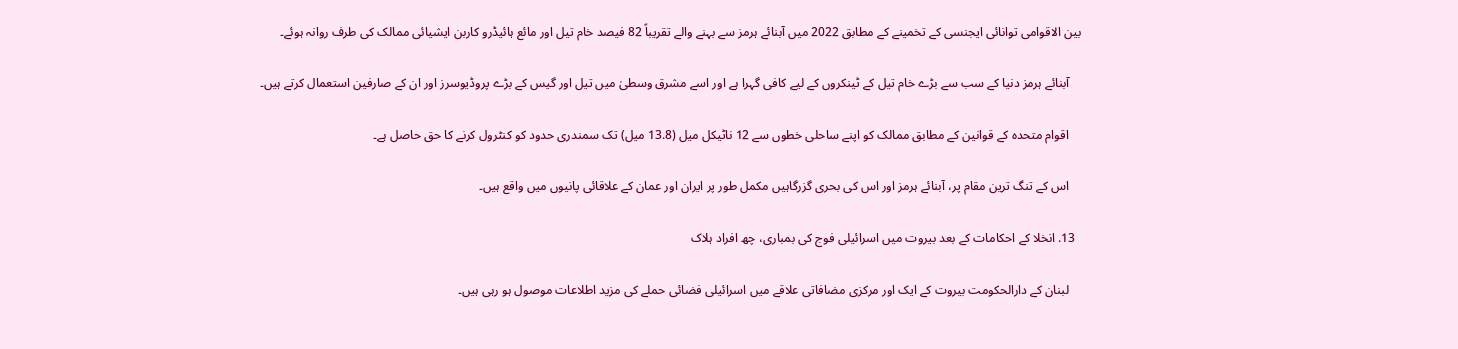بین الاقوامی توانائی ایجنسی کے تخمینے کے مطابق 2022 میں آبنائے ہرمز سے بہنے والے تقریباً 82 فیصد خام تیل اور مائع ہائیڈرو کاربن ایشیائی ممالک کی طرف روانہ ہوئے۔

    آبنائے ہرمز دنیا کے سب سے بڑے خام تیل کے ٹینکروں کے لیے کافی گہرا ہے اور اسے مشرق وسطیٰ میں تیل اور گیس کے بڑے پروڈیوسرز اور ان کے صارفین استعمال کرتے ہیں۔

    اقوام متحدہ کے قوانین کے مطابق ممالک کو اپنے ساحلی خطوں سے 12 ناٹیکل میل (13.8 میل) تک سمندری حدود کو کنٹرول کرنے کا حق حاصل ہے۔

    اس کے تنگ ترین مقام پر، آبنائے ہرمز اور اس کی بحری گزرگاہیں مکمل طور پر ایران اور عمان کے علاقائی پانیوں میں واقع ہیں۔

  13. انخلا کے احکامات کے بعد بیروت میں اسرائیلی فوج کی بمباری، چھ افراد ہلاک

    لبنان کے دارالحکومت بیروت کے ایک اور مرکزی مضافاتی علاقے میں اسرائیلی فضائی حملے کی مزید اطلاعات موصول ہو رہی ہیں۔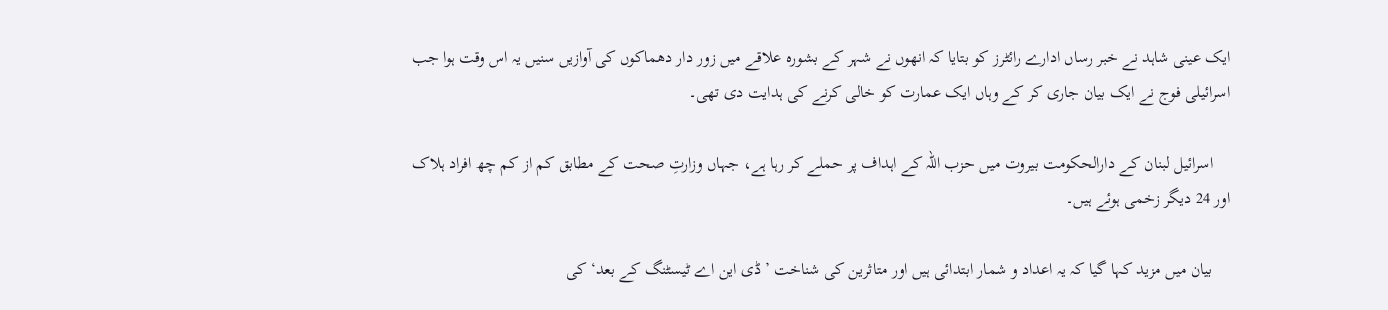ایک عینی شاہد نے خبر رساں ادارے رائٹرز کو بتایا کہ انھوں نے شہر کے بشورہ علاقے میں زور دار دھماکوں کی آوازیں سنیں یہ اس وقت ہوا جب اسرائیلی فوج نے ایک بیان جاری کر کے وہاں ایک عمارت کو خالی کرنے کی ہدایت دی تھی۔

    اسرائیل لبنان کے دارالحکومت بیروت میں حزب اللہ کے اہداف پر حملے کر رہا ہے، جہاں وزارتِ صحت کے مطابق کم از کم چھ افراد ہلاک اور 24 دیگر زخمی ہوئے ہیں۔

    بیان میں مزید کہا گیا کہ یہ اعداد و شمار ابتدائی ہیں اور متاثرین کی شناخت ’ڈی این اے ٹیسٹنگ کے بعد‘ کی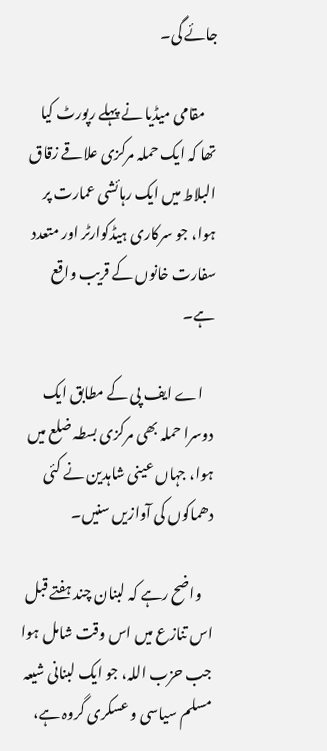جائے گی۔

    مقامی میڈیا نے پہلے رپورٹ کیا تھا کہ ایک حملہ مرکزی علاقے زقاق البلاط میں ایک رہائشی عمارت پر ہوا، جو سرکاری ہیڈکوارٹر اور متعدد سفارت خانوں کے قریب واقع ہے۔

    اے ایف پی کے مطابق ایک دوسرا حملہ بھی مرکزی بسطہ ضلع میں ہوا، جہاں عینی شاہدین نے کئی دھماکوں کی آوازیں سنیں۔

    واضح رہے کہ لبنان چند ہفتے قبل اس تنازع میں اس وقت شامل ہوا جب حزب اللہ، جو ایک لبنانی شیعہ مسلم سیاسی و عسکری گروہ ہے،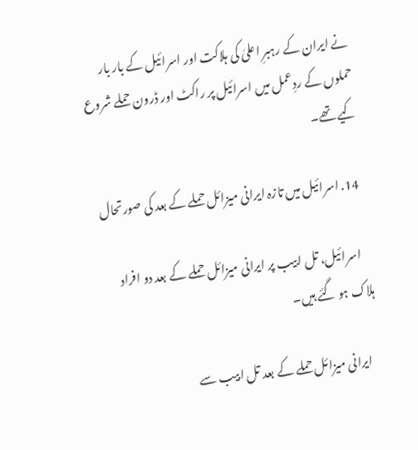نے ایران کے رہبرِ اعلیٰ کی ہلاکت اور اسرائیل کے بار بار حملوں کے ردِعمل میں اسرائیل پر راکٹ اور ڈرون حملے شروع کیے تھے۔

  14. اسرائیل میں تازہ ایرانی میزائل حملے کے بعد کی صورتحال

    اسرائیل، تل ابیب پر ایرانی میزائل حملے کے بعد دو افراد ہلاک ہو گئے ہیں۔

    ایرانی میزائل حملے کے بعد تل ابیب سے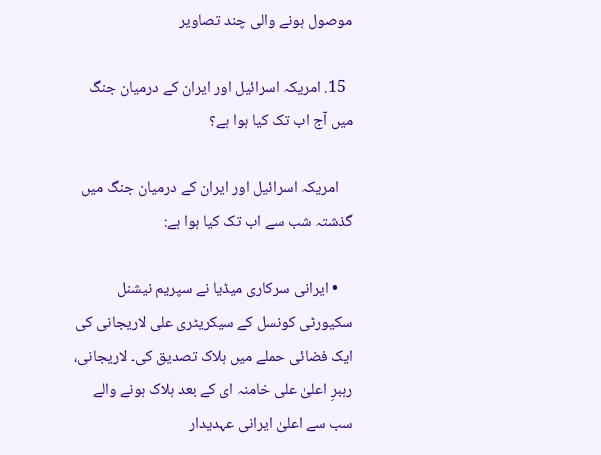موصول ہونے والی چند تصاویر

  15. امریکہ اسرائیل اور ایران کے درمیان جنگ میں آج اب تک کیا ہوا ہے؟

    امریکہ اسرائیل اور ایران کے درمیان جنگ میں گذشتہ شب سے اب تک کیا ہوا ہے:

    • ایرانی سرکاری میڈیا نے سپریم نیشنل سکیورٹی کونسل کے سیکریٹری علی لاریجانی کی ایک فضائی حملے میں ہلاک تصدیق کی۔ لاریجانی، رہبرِ اعلیٰ علی خامنہ ای کے بعد ہلاک ہونے والے سب سے اعلیٰ ایرانی عہدیدار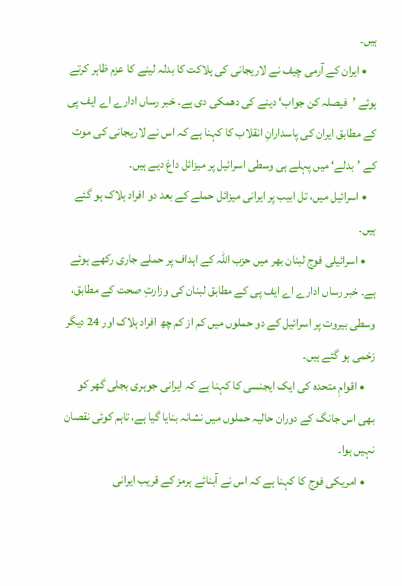ہیں۔
    • ایران کے آرمی چیف نے لاریجانی کی ہلاکت کا بدلہ لینے کا عزم ظاہر کرتے ہوئے ’فیصلہ کن جواب‘ دینے کی دھمکی دی ہے۔ خبر رساں ادارے اے ایف پی کے مطابق ایران کی پاسدارانِ انقلاب کا کہنا ہے کہ اس نے لاریجانی کی موت کے ’بدلے‘ میں پہلے ہی وسطی اسرائیل پر میزائل داغ دیے ہیں۔
    • اسرائیل میں، تل ابیب پر ایرانی میزائل حملے کے بعد دو افراد ہلاک ہو گئے ہیں۔
    • اسرائیلی فوج لبنان بھر میں حزب اللہ کے اہداف پر حملے جاری رکھے ہوئے ہے۔ خبر رساں ادارے اے ایف پی کے مطابق لبنان کی وزارتِ صحت کے مطابق، وسطی بیروت پر اسرائیل کے دو حملوں میں کم از کم چھ افراد ہلاک اور 24 دیگر زخمی ہو گئے ہیں۔
    • اقوامِ متحدہ کی ایک ایجنسی کا کہنا ہے کہ ایرانی جوہری بجلی گھر کو بھی اس جانگ کے دوران حالیہ حملوں میں نشانہ بنایا گیا ہے، تاہم کوئی نقصان نہیں ہوا۔
    • امریکی فوج کا کہنا ہے کہ اس نے آبنائے ہرمز کے قریب ایرانی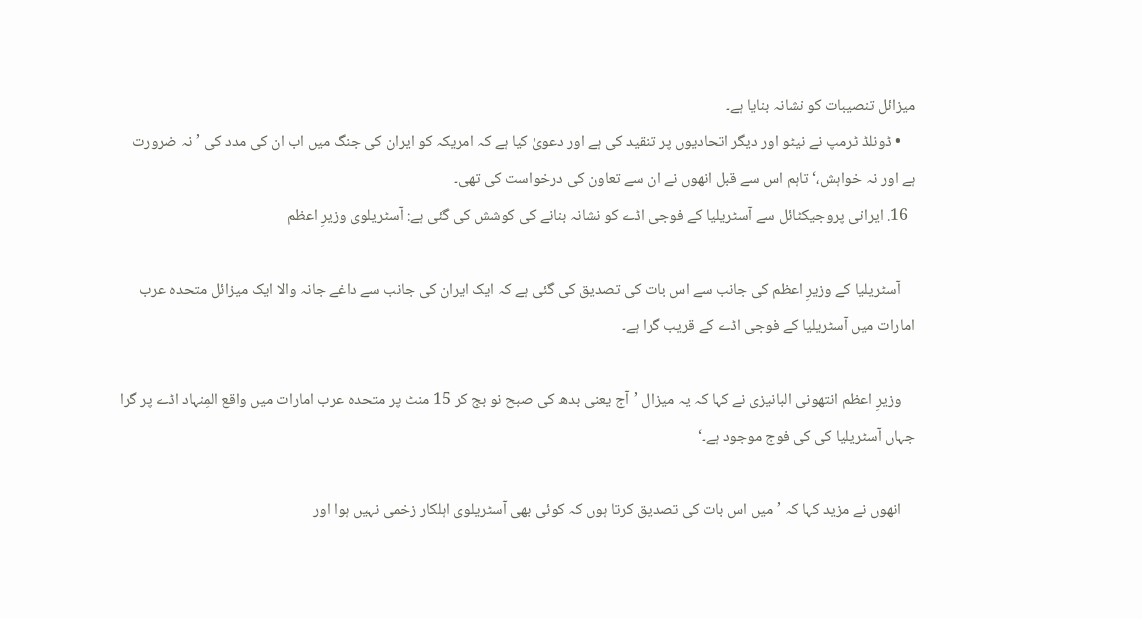میزائل تنصیبات کو نشانہ بنایا ہے۔
    • ڈونلڈ ٹرمپ نے نیٹو اور دیگر اتحادیوں پر تنقید کی ہے اور دعویٰ کیا ہے کہ امریکہ کو ایران کی جنگ میں اب ان کی مدد کی ’نہ ضرورت ہے اور نہ خواہش،‘ تاہم اس سے قبل انھوں نے ان سے تعاون کی درخواست کی تھی۔
  16. ایرانی پروجیکٹائل سے آسٹریلیا کے فوجی اڈے کو نشانہ بنانے کی کوشش کی گئی ہے: آسٹریلوی وزیرِ اعظم

    آسٹریلیا کے وزیرِ اعظم کی جانب سے اس بات کی تصدیق کی گئی ہے کہ ایک ایران کی جانب سے داغے جانہ والا ایک میزائل متحدہ عرب امارات میں آسٹریلیا کے فوجی اڈے کے قریب گرا ہے۔

    وزیرِ اعظم انتھونی البانیزی نے کہا کہ یہ میزال ’آج یعنی بدھ کی صبح نو بج کر 15 منٹ پر متحدہ عرب امارات میں واقع المِنہاد اڈے پر گرا جہاں آسٹریلیا کی کی فوج موجود ہے۔‘

    انھوں نے مزید کہا کہ ’میں اس بات کی تصدیق کرتا ہوں کہ کوئی بھی آسٹریلوی اہلکار زخمی نہیں ہوا اور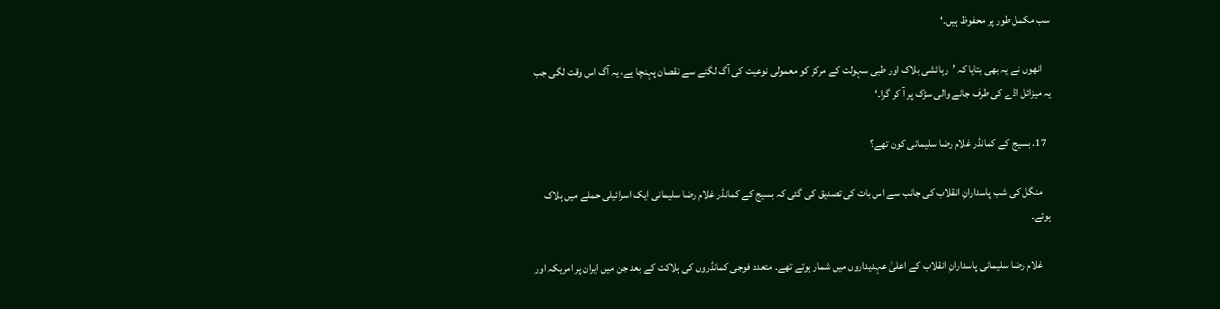سب مکمل طور پر محفوظ ہیں۔‘

    انھوں نے یہ بھی بتایا کہ ’رہائشی بلاک اور طبی سہولت کے مرکز کو معمولی نوعیت کی آگ لگنے سے نقصان پہنچا ہے، یہ آگ اس وقت لگی جب یہ میزائل اڈے کی طرف جانے والی سڑک پر آ کر گرا۔‘

  17. بسیج کے کمانڈر غلام رضا سلیمانی کون تھے؟

    منگل کی شب پاسدارانِ انقلاب کی جانب سے اس بات کی تصدیق کی گئی کہ بسیج کے کمانڈر غلام رضا سلیمانی ایک اسرائیلی حملے میں ہلاک ہوئے۔

    غلام رضا سلیمانی پاسدارانِ انقلاب کے اعلیٰ عہدیداروں میں شمار ہوتے تھے۔ متعدد فوجی کمانڈروں کی ہلاکت کے بعد جن میں ایران پر امریکہ اور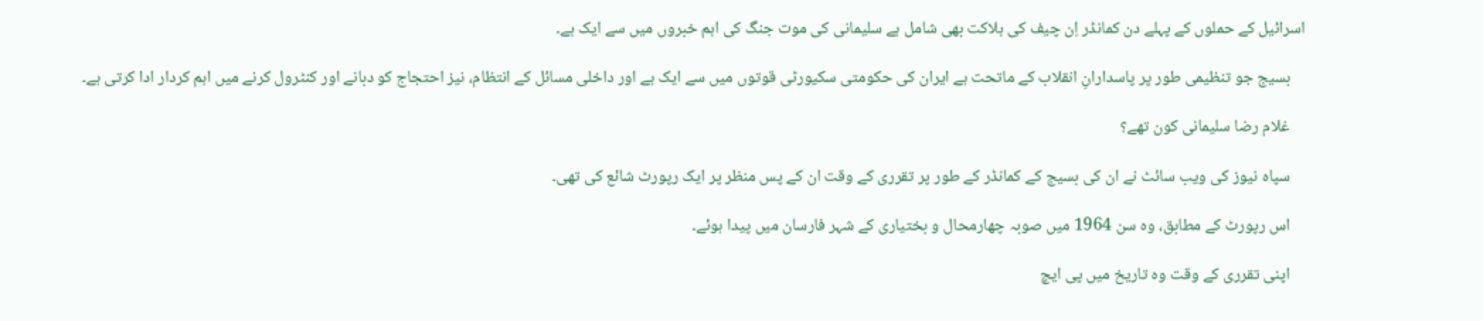اسرائیل کے حملوں کے پہلے دن کمانڈر اِن چیف کی ہلاکت بھی شامل ہے سلیمانی کی موت جنگ کی اہم خبروں میں سے ایک ہے۔

    بسیج جو تنظیمی طور پر پاسدارانِ انقلاب کے ماتحت ہے ایران کی حکومتی سکیورٹی قوتوں میں سے ایک ہے اور داخلی مسائل کے انتظام، نیز احتجاج کو دبانے اور کنٹرول کرنے میں اہم کردار ادا کرتی ہے۔

    غلام رضا سلیمانی کون تھے؟

    سپاہ نیوز کی ویب سائٹ نے ان کی بسیج کے کمانڈر کے طور پر تقرری کے وقت ان کے پس منظر پر ایک رپورٹ شائع کی تھی۔

    اس رپورٹ کے مطابق، وہ سن 1964 میں صوبہ چهارمحال و بختیاری کے شہر فارسان میں پیدا ہوئے۔

    اپنی تقرری کے وقت وہ تاریخ میں پی ایچ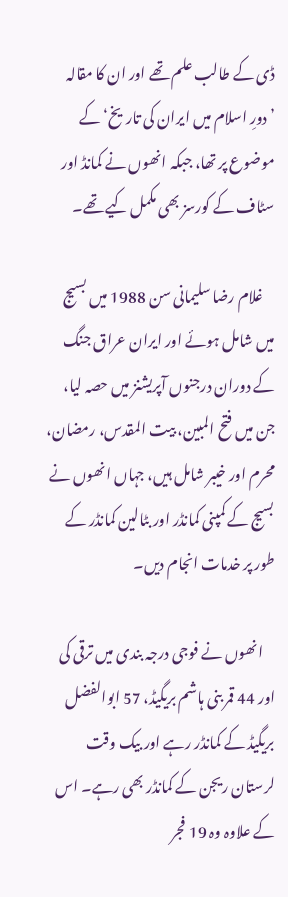ڈی کے طالب علم تھے اور ان کا مقالہ ’دورِ اسلام میں ایران کی تاریخ‘ کے موضوع پر تھا، جبکہ انھوں نے کمانڈ اور سٹاف کے کورسز بھی مکمل کیے تھے۔

    غلام رضا سلیمانی سن 1988 میں بسیج میں شامل ہوئے اور ایران عراق جنگ کے دوران درجنوں آپریشنز میں حصہ لیا، جن میں فتح المبین، بیت المقدس، رمضان، محرم اور خیبر شامل ہیں، جہاں انھوں نے بسیج کے کمپنی کمانڈر اور بٹالین کمانڈر کے طور پر خدمات انجام دیں۔

    انھوں نے فوجی درجہ بندی میں ترقی کی اور 44 قمر بنی ہاشم بریگیڈ، 57 ابوالفضل بریگیڈ کے کمانڈر رہے اور بیک وقت لرستان ریجن کے کمانڈر بھی رہے۔ اس کے علاوہ وہ 19 فجر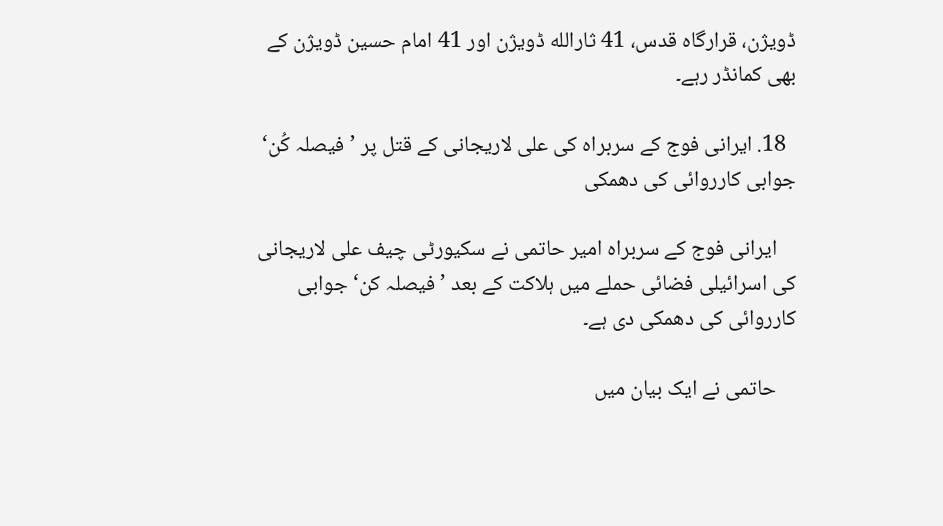ڈویژن، قرارگاہ قدس، 41 ثارالله ڈویژن اور 41 امام حسین ڈویژن کے بھی کمانڈر رہے۔

  18. ایرانی فوج کے سربراہ کی علی لاریجانی کے قتل پر ’فیصلہ کُن‘ جوابی کارروائی کی دھمکی

    ایرانی فوج کے سربراہ امیر حاتمی نے سکیورٹی چیف علی لاریجانی کی اسرائیلی فضائی حملے میں ہلاکت کے بعد ’فیصلہ کن‘ جوابی کارروائی کی دھمکی دی ہے۔

    حاتمی نے ایک بیان میں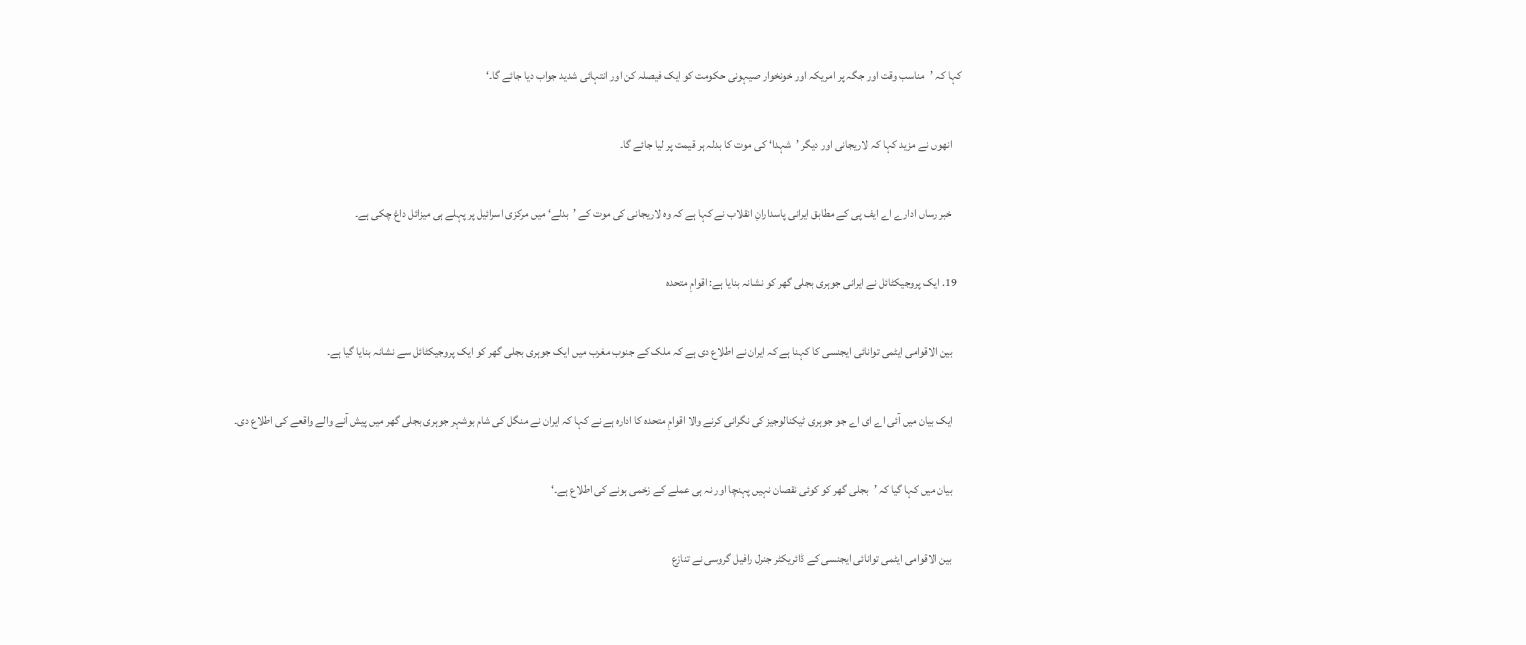کہا کہ ’مناسب وقت اور جگہ پر امریکہ اور خونخوار صیہونی حکومت کو ایک فیصلہ کن اور انتہائی شدید جواب دیا جائے گا۔‘

    انھوں نے مزید کہا کہ لاریجانی اور دیگر ’شہدا‘ کی موت کا بدلہ ہر قیمت پر لیا جائے گا۔

    خبر رساں ادارے اے ایف پی کے مطابق ایرانی پاسدارانِ انقلاب نے کہا ہے کہ وہ لاریجانی کی موت کے ’بدلے‘ میں مرکزی اسرائیل پر پہلے ہی میزائل داغ چکی ہے۔

  19. ایک پروجیکٹائل نے ایرانی جوہری بجلی گھر کو نشانہ بنایا ہے: اقوامِ متحدہ

    بین الاقوامی ایٹمی توانائی ایجنسی کا کہنا ہے کہ ایران نے اطلاع دی ہے کہ ملک کے جنوب مغرب میں ایک جوہری بجلی گھر کو ایک پروجیکٹائل سے نشانہ بنایا گیا ہے۔

    ایک بیان میں آئی اے ای اے جو جوہری ٹیکنالوجیز کی نگرانی کرنے والا اقوامِ متحدہ کا ادارہ ہے نے کہا کہ ایران نے منگل کی شام بوشہر جوہری بجلی گھر میں پیش آنے والے واقعے کی اطلاع دی۔

    بیان میں کہا گیا کہ ’بجلی گھر کو کوئی نقصان نہیں پہنچا اور نہ ہی عملے کے زخمی ہونے کی اطلاع ہے۔‘

    بین الاقوامی ایٹمی توانائی ایجنسی کے ڈائریکٹر جنرل رافیل گروسی نے تنازع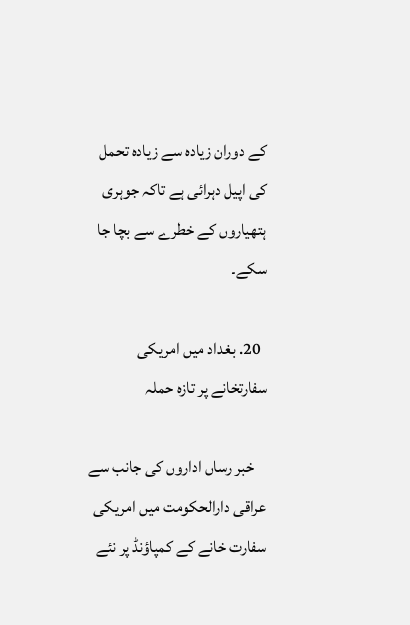کے دوران زیادہ سے زیادہ تحمل کی اپیل دہرائی ہے تاکہ جوہری ہتھیاروں کے خطرے سے بچا جا سکے۔

  20. بغداد میں امریکی سفارتخانے پر تازہ حملہ

    خبر رساں اداروں کی جانب سے عراقی دارالحکومت میں امریکی سفارت خانے کے کمپاؤنڈ پر نئے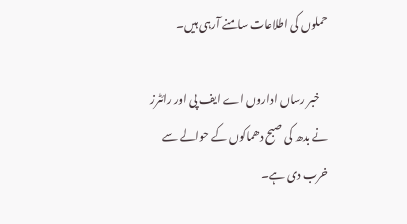حملوں کی اطلاعات سامنے آرہی ہیں۔

    خبر رساں اداروں اے ایف پی اور رائٹرز نے بدھ کی صبح دھماکوں کے حوالے سے خرب دی ہے۔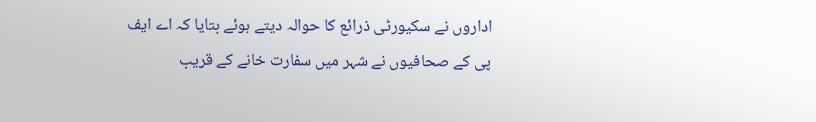اداروں نے سکیورٹی ذرائع کا حوالہ دیتے ہوئے بتایا کہ اے ایف پی کے صحافیوں نے شہر میں سفارت خانے کے قریب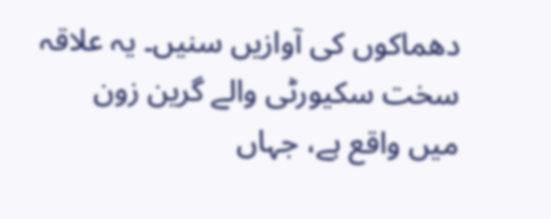دھماکوں کی آوازیں سنیں۔ یہ علاقہ سخت سکیورٹی والے گرین زون میں واقع ہے، جہاں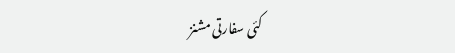کئی سفارتی مشنز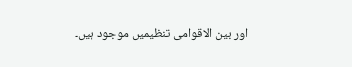اور بین الاقوامی تنظیمیں موجود ہیں۔